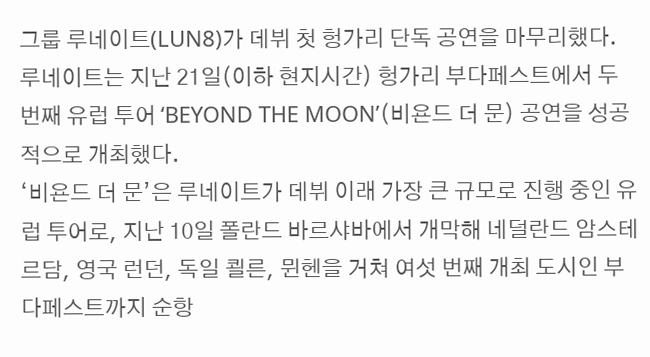그룹 루네이트(LUN8)가 데뷔 첫 헝가리 단독 공연을 마무리했다.
루네이트는 지난 21일(이하 현지시간) 헝가리 부다페스트에서 두 번째 유럽 투어 ‘BEYOND THE MOON’(비욘드 더 문) 공연을 성공적으로 개최했다.
‘비욘드 더 문’은 루네이트가 데뷔 이래 가장 큰 규모로 진행 중인 유럽 투어로, 지난 10일 폴란드 바르샤바에서 개막해 네덜란드 암스테르담, 영국 런던, 독일 쾰른, 뮌헨을 거쳐 여섯 번째 개최 도시인 부다페스트까지 순항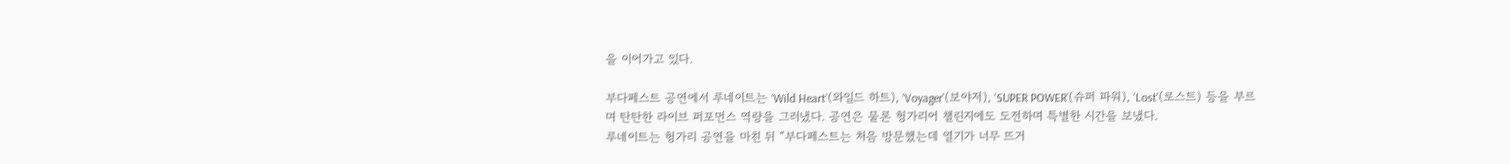을 이어가고 있다.

부다페스트 공연에서 루네이트는 ‘Wild Heart’(와일드 하트), ‘Voyager’(보야저), ‘SUPER POWER’(슈퍼 파워), ‘Lost’(로스트) 등을 부르며 탄탄한 라이브 퍼포먼스 역량을 그러냈다. 공연은 물론 헝가리어 챌린지에도 도전하며 특별한 시간을 보냈다.
루네이트는 헝가리 공연을 마친 뒤 “부다페스트는 처음 방문했는데 열기가 너무 뜨거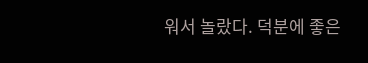워서 놀랐다. 덕분에 좋은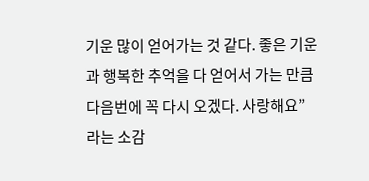기운 많이 얻어가는 것 같다. 좋은 기운과 행복한 추억을 다 얻어서 가는 만큼 다음번에 꼭 다시 오겠다. 사랑해요”라는 소감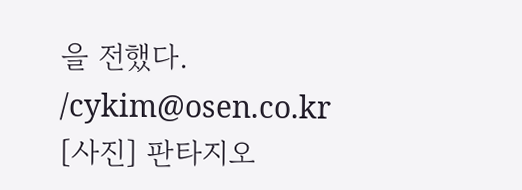을 전했다.
/cykim@osen.co.kr
[사진] 판타지오